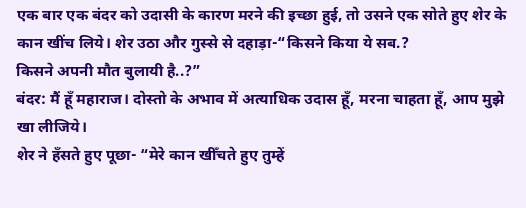एक बार एक बंदर को उदासी के कारण मरने की इच्छा हुई, तो उसने एक सोते हुए शेर के
कान खींच लिये। शेर उठा और गुस्से से दहाड़ा-“किसने किया ये सब.?
किसने अपनी मौत बुलायी है..?”
बंदर: मैं हूँ महाराज। दोस्तो के अभाव में अत्याधिक उदास हूँ, मरना चाहता हूँ, आप मुझे खा लीजिये।
शेर ने हँसते हुए पूछा- “मेरे कान खीँचते हुए तुम्हें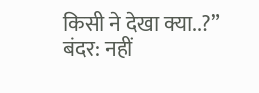किसी ने देखा क्या..?”
बंदर: नहीं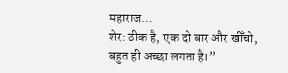महाराज…
शेर: ठीक है, एक दो बार और खीँचो, बहुत ही अच्छा लगता है।”